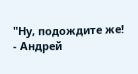"Ну, подождите же! - Андрей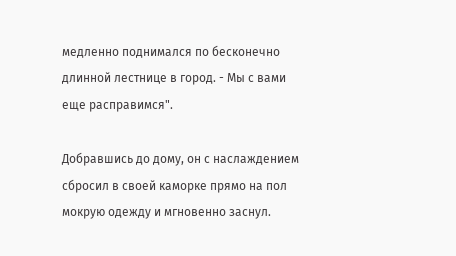медленно поднимался по бесконечно длинной лестнице в город. - Мы с вами еще расправимся".

Добравшись до дому, он с наслаждением сбросил в своей каморке прямо на пол мокрую одежду и мгновенно заснул.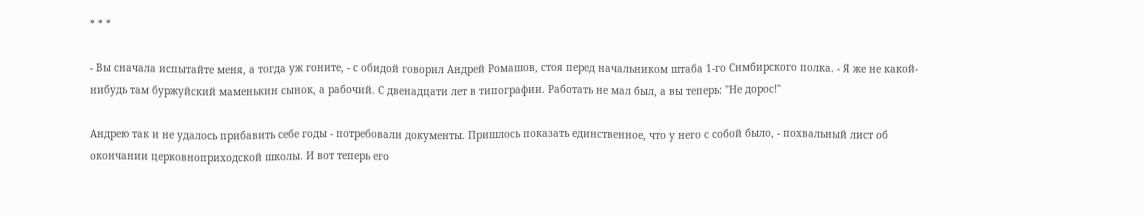* * *

- Вы сначала испытайте меня, а тогда уж гоните, - с обидой говорил Андрей Ромашов, стоя перед начальником штаба 1-го Симбирского полка. - Я же не какой-нибудь там буржуйский маменькин сынок, а рабочий. С двенадцати лет в типографии. Работать не мал был, а вы теперь: "Не дорос!"

Андрею так и не удалось прибавить себе годы - потребовали документы. Пришлось показать единственное, что у него с собой было, - похвальный лист об окончании церковноприходской школы. И вот теперь его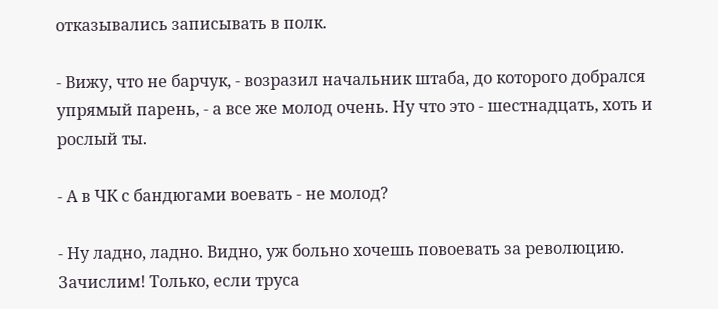отказывались записывать в полк.

- Вижу, что не барчук, - возразил начальник штаба, до которого добрался упрямый парень, - а все же молод очень. Ну что это - шестнадцать, хоть и рослый ты.

- А в ЧК с бандюгами воевать - не молод?

- Ну ладно, ладно. Видно, уж больно хочешь повоевать за революцию. Зачислим! Только, если труса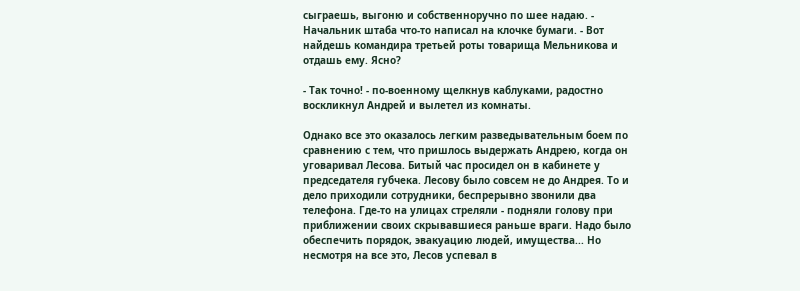сыграешь, выгоню и собственноручно по шее надаю. - Начальник штаба что-то написал на клочке бумаги. - Вот найдешь командира третьей роты товарища Мельникова и отдашь ему. Ясно?

- Так точно! - по-военному щелкнув каблуками, радостно воскликнул Андрей и вылетел из комнаты.

Однако все это оказалось легким разведывательным боем по сравнению с тем, что пришлось выдержать Андрею, когда он уговаривал Лесова. Битый час просидел он в кабинете у председателя губчека. Лесову было совсем не до Андрея. То и дело приходили сотрудники, беспрерывно звонили два телефона. Где-то на улицах стреляли - подняли голову при приближении своих скрывавшиеся раньше враги. Надо было обеспечить порядок, эвакуацию людей, имущества... Но несмотря на все это, Лесов успевал в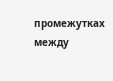промежутках между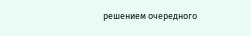решением очередного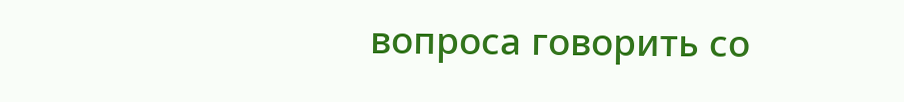вопроса говорить со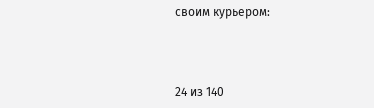своим курьером:



24 из 140